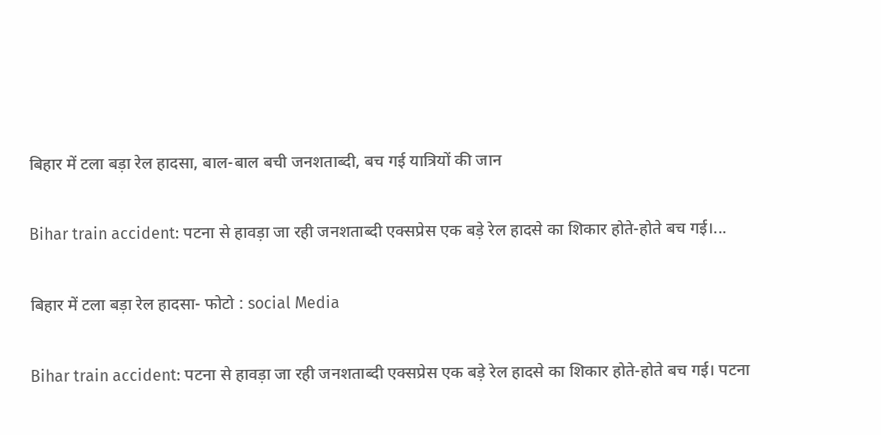बिहार में टला बड़ा रेल हादसा, बाल-बाल बची जनशताब्दी, बच गई यात्रियों की जान

Bihar train accident: पटना से हावड़ा जा रही जनशताब्दी एक्सप्रेस एक बड़े रेल हादसे का शिकार होते-होते बच गई।...

बिहार में टला बड़ा रेल हादसा- फोटो : social Media

Bihar train accident: पटना से हावड़ा जा रही जनशताब्दी एक्सप्रेस एक बड़े रेल हादसे का शिकार होते-होते बच गई। पटना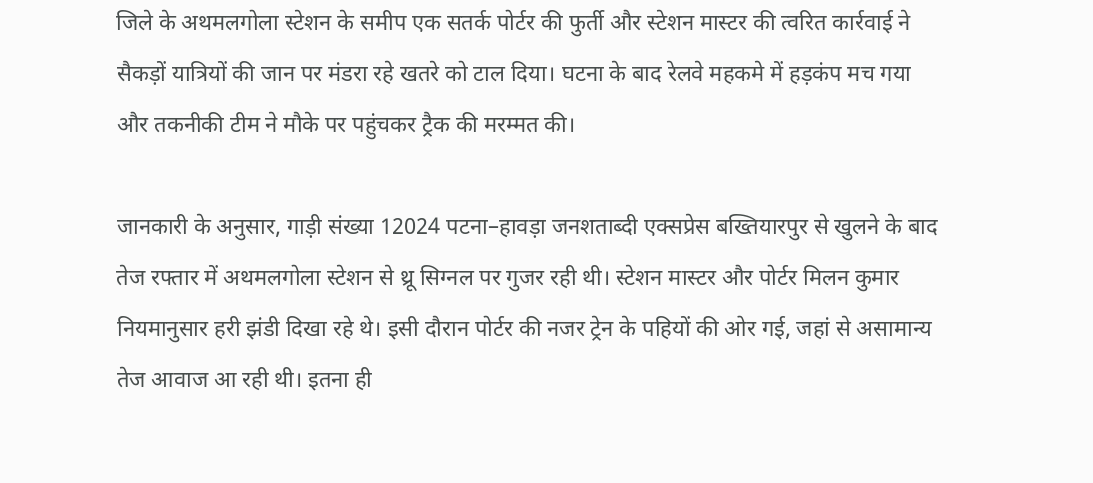जिले के अथमलगोला स्टेशन के समीप एक सतर्क पोर्टर की फुर्ती और स्टेशन मास्टर की त्वरित कार्रवाई ने सैकड़ों यात्रियों की जान पर मंडरा रहे खतरे को टाल दिया। घटना के बाद रेलवे महकमे में हड़कंप मच गया और तकनीकी टीम ने मौके पर पहुंचकर ट्रैक की मरम्मत की।

जानकारी के अनुसार, गाड़ी संख्या 12024 पटना–हावड़ा जनशताब्दी एक्सप्रेस बख्तियारपुर से खुलने के बाद तेज रफ्तार में अथमलगोला स्टेशन से थ्रू सिग्नल पर गुजर रही थी। स्टेशन मास्टर और पोर्टर मिलन कुमार नियमानुसार हरी झंडी दिखा रहे थे। इसी दौरान पोर्टर की नजर ट्रेन के पहियों की ओर गई, जहां से असामान्य तेज आवाज आ रही थी। इतना ही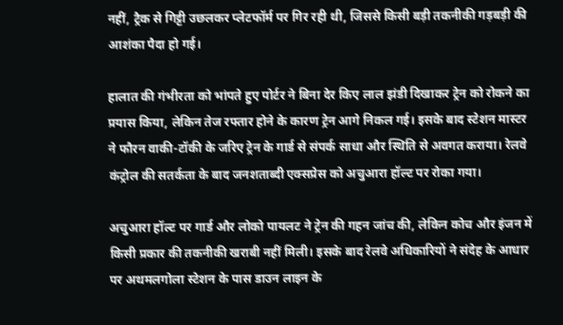नहीं, ट्रैक से गिट्टी उछलकर प्लेटफॉर्म पर गिर रही थी, जिससे किसी बड़ी तकनीकी गड़बड़ी की आशंका पैदा हो गई।

हालात की गंभीरता को भांपते हुए पोर्टर ने बिना देर किए लाल झंडी दिखाकर ट्रेन को रोकने का प्रयास किया, लेकिन तेज रफ्तार होने के कारण ट्रेन आगे निकल गई। इसके बाद स्टेशन मास्टर ने फौरन वाकी-टॉकी के जरिए ट्रेन के गार्ड से संपर्क साधा और स्थिति से अवगत कराया। रेलवे कंट्रोल की सतर्कता के बाद जनशताब्दी एक्सप्रेस को अचुआरा हॉल्ट पर रोका गया।

अचुआरा हॉल्ट पर गार्ड और लोको पायलट ने ट्रेन की गहन जांच की, लेकिन कोच और इंजन में किसी प्रकार की तकनीकी खराबी नहीं मिली। इसके बाद रेलवे अधिकारियों ने संदेह के आधार पर अथमलगोला स्टेशन के पास डाउन लाइन के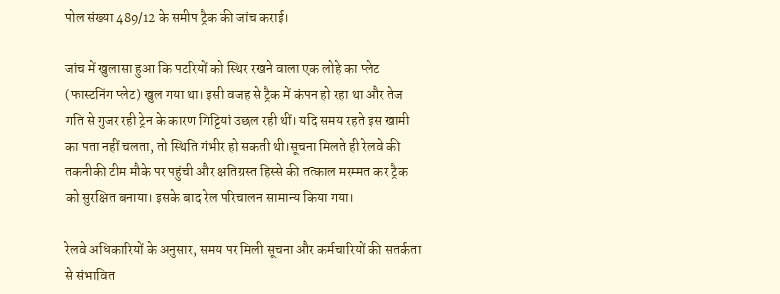पोल संख्या 489/12 के समीप ट्रैक की जांच कराई।

जांच में खुलासा हुआ कि पटरियों को स्थिर रखने वाला एक लोहे का प्लेट (फास्टनिंग प्लेट) खुल गया था। इसी वजह से ट्रैक में कंपन हो रहा था और तेज गति से गुजर रही ट्रेन के कारण गिट्टियां उछल रही थीं। यदि समय रहते इस खामी का पता नहीं चलता, तो स्थिति गंभीर हो सकती थी।सूचना मिलते ही रेलवे की तकनीकी टीम मौके पर पहुंची और क्षतिग्रस्त हिस्से की तत्काल मरम्मत कर ट्रैक को सुरक्षित बनाया। इसके बाद रेल परिचालन सामान्य किया गया।

रेलवे अधिकारियों के अनुसार, समय पर मिली सूचना और कर्मचारियों की सतर्कता से संभावित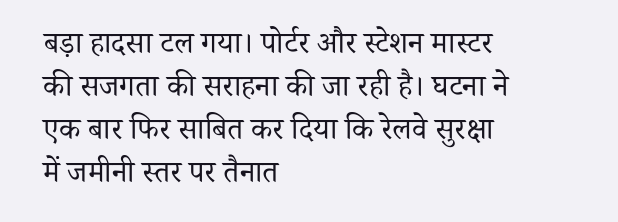बड़ा हादसा टल गया। पोर्टर और स्टेशन मास्टर की सजगता की सराहना की जा रही है। घटना ने एक बार फिर साबित कर दिया कि रेलवे सुरक्षा में जमीनी स्तर पर तैनात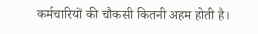कर्मचारियों की चौकसी कितनी अहम होती है।